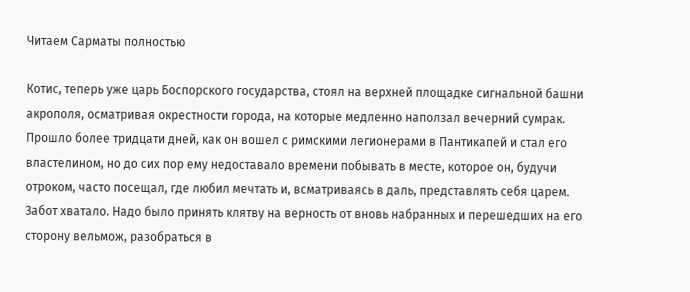Читаем Сарматы полностью

Котис, теперь уже царь Боспорского государства, стоял на верхней площадке сигнальной башни акрополя, осматривая окрестности города, на которые медленно наползал вечерний сумрак. Прошло более тридцати дней, как он вошел с римскими легионерами в Пантикапей и стал его властелином, но до сих пор ему недоставало времени побывать в месте, которое он, будучи отроком, часто посещал, где любил мечтать и, всматриваясь в даль, представлять себя царем. Забот хватало. Надо было принять клятву на верность от вновь набранных и перешедших на его сторону вельмож, разобраться в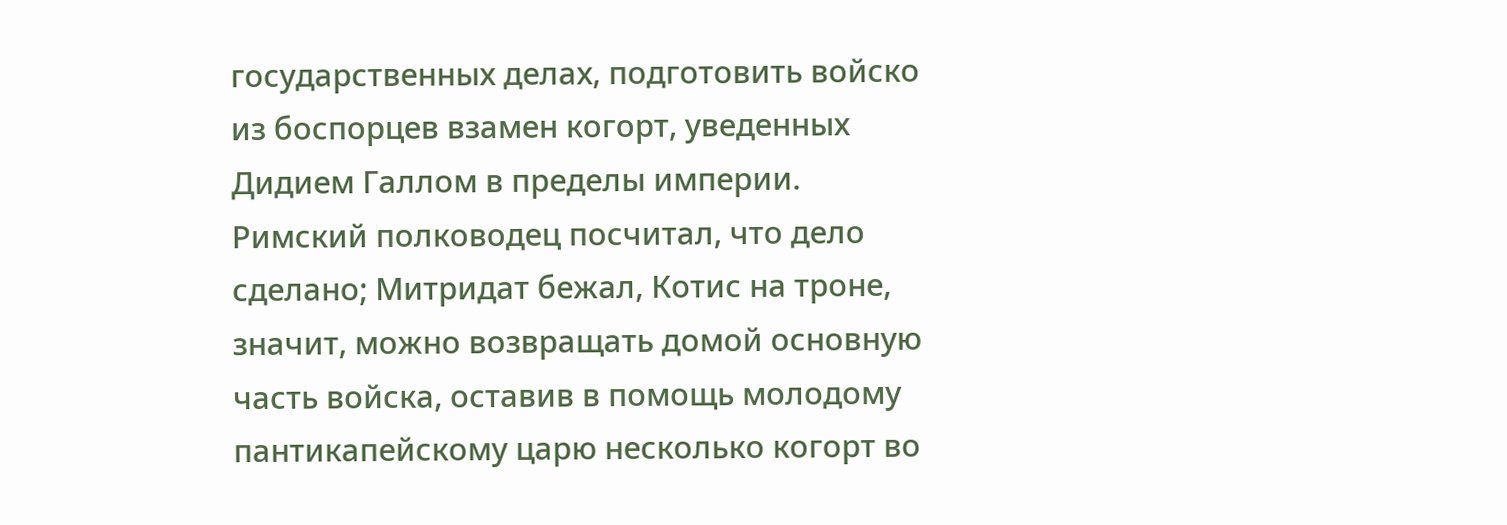государственных делах, подготовить войско из боспорцев взамен когорт, уведенных Дидием Галлом в пределы империи. Римский полководец посчитал, что дело сделано; Митридат бежал, Котис на троне, значит, можно возвращать домой основную часть войска, оставив в помощь молодому пантикапейскому царю несколько когорт во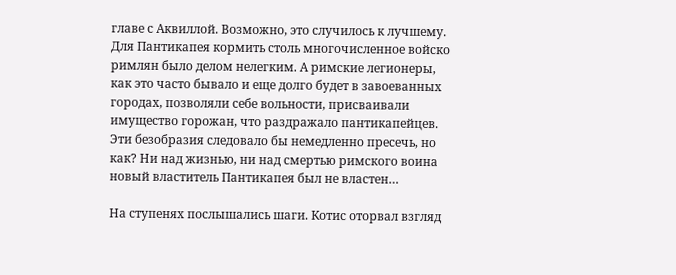главе с Аквиллой. Возможно, это случилось к лучшему. Для Пантикапея кормить столь многочисленное войско римлян было делом нелегким. А римские легионеры, как это часто бывало и еще долго будет в завоеванных городах, позволяли себе вольности, присваивали имущество горожан, что раздражало пантикапейцев. Эти безобразия следовало бы немедленно пресечь, но как? Ни над жизнью, ни над смертью римского воина новый властитель Пантикапея был не властен…

На ступенях послышались шаги. Котис оторвал взгляд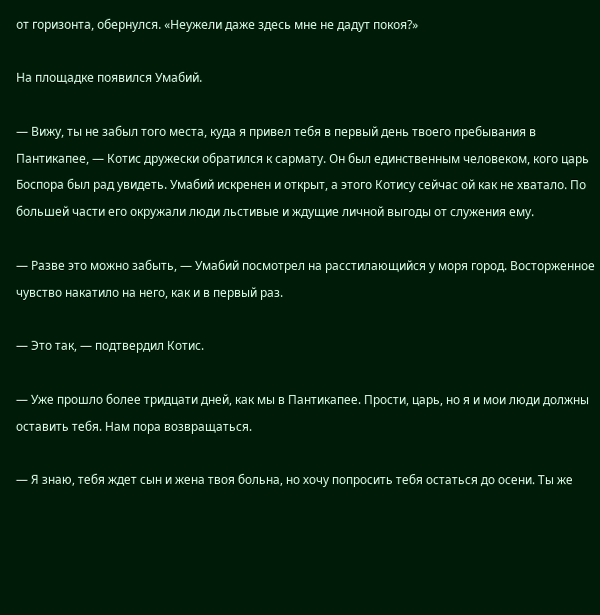от горизонта, обернулся. «Неужели даже здесь мне не дадут покоя?»

На площадке появился Умабий.

— Вижу, ты не забыл того места, куда я привел тебя в первый день твоего пребывания в Пантикапее, — Котис дружески обратился к сармату. Он был единственным человеком, кого царь Боспора был рад увидеть. Умабий искренен и открыт, а этого Котису сейчас ой как не хватало. По большей части его окружали люди льстивые и ждущие личной выгоды от служения ему.

— Разве это можно забыть, — Умабий посмотрел на расстилающийся у моря город. Восторженное чувство накатило на него, как и в первый раз.

— Это так, — подтвердил Котис.

— Уже прошло более тридцати дней, как мы в Пантикапее. Прости, царь, но я и мои люди должны оставить тебя. Нам пора возвращаться.

— Я знаю, тебя ждет сын и жена твоя больна, но хочу попросить тебя остаться до осени. Ты же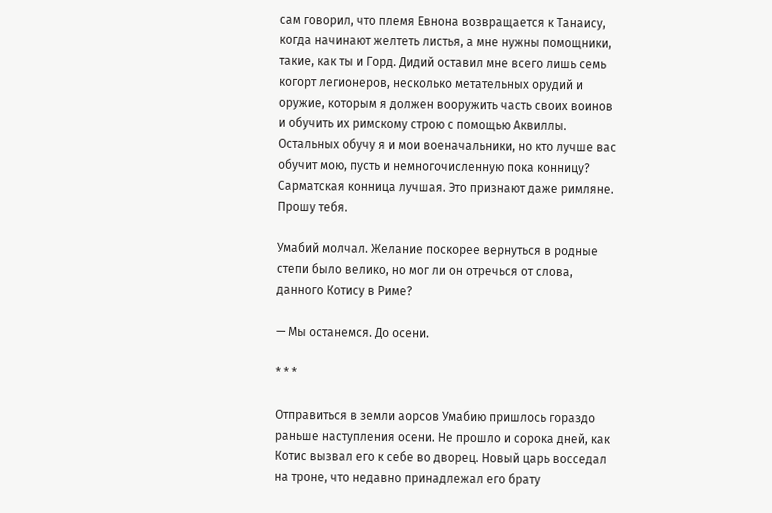сам говорил, что племя Евнона возвращается к Танаису, когда начинают желтеть листья, а мне нужны помощники, такие, как ты и Горд. Дидий оставил мне всего лишь семь когорт легионеров, несколько метательных орудий и оружие, которым я должен вооружить часть своих воинов и обучить их римскому строю с помощью Аквиллы. Остальных обучу я и мои военачальники, но кто лучше вас обучит мою, пусть и немногочисленную пока конницу? Сарматская конница лучшая. Это признают даже римляне. Прошу тебя.

Умабий молчал. Желание поскорее вернуться в родные степи было велико, но мог ли он отречься от слова, данного Котису в Риме?

— Мы останемся. До осени.

* * *

Отправиться в земли аорсов Умабию пришлось гораздо раньше наступления осени. Не прошло и сорока дней, как Котис вызвал его к себе во дворец. Новый царь восседал на троне, что недавно принадлежал его брату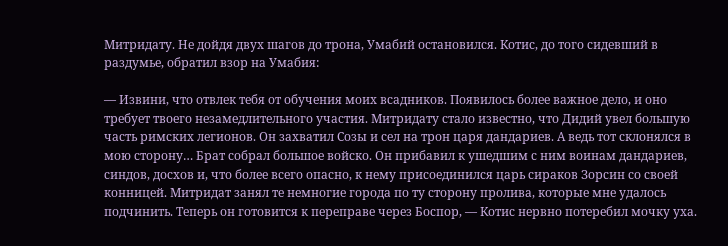Митридату. Не дойдя двух шагов до трона, Умабий остановился. Котис, до того сидевший в раздумье, обратил взор на Умабия:

— Извини, что отвлек тебя от обучения моих всадников. Появилось более важное дело, и оно требует твоего незамедлительного участия. Митридату стало известно, что Дидий увел большую часть римских легионов. Он захватил Созы и сел на трон царя дандариев. А ведь тот склонялся в мою сторону… Брат собрал большое войско. Он прибавил к ушедшим с ним воинам дандариев, синдов, досхов и, что более всего опасно, к нему присоединился царь сираков Зорсин со своей конницей. Митридат занял те немногие города по ту сторону пролива, которые мне удалось подчинить. Теперь он готовится к переправе через Боспор, — Котис нервно потеребил мочку уха.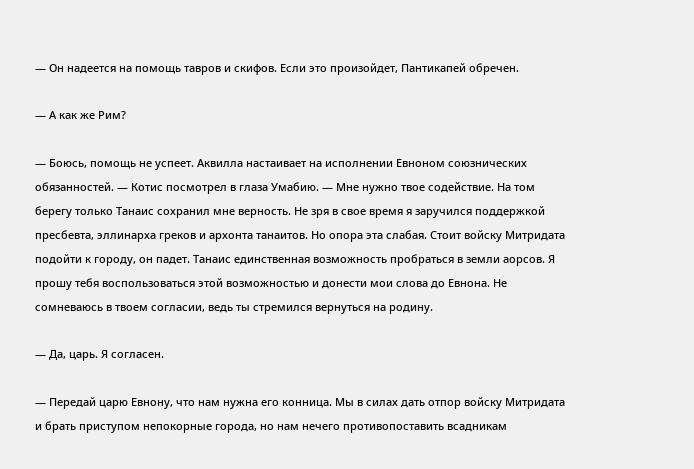— Он надеется на помощь тавров и скифов. Если это произойдет, Пантикапей обречен.

— А как же Рим?

— Боюсь, помощь не успеет. Аквилла настаивает на исполнении Евноном союзнических обязанностей. — Котис посмотрел в глаза Умабию. — Мне нужно твое содействие. На том берегу только Танаис сохранил мне верность. Не зря в свое время я заручился поддержкой пресбевта, эллинарха греков и архонта танаитов. Но опора эта слабая. Стоит войску Митридата подойти к городу, он падет. Танаис единственная возможность пробраться в земли аорсов. Я прошу тебя воспользоваться этой возможностью и донести мои слова до Евнона. Не сомневаюсь в твоем согласии, ведь ты стремился вернуться на родину.

— Да, царь. Я согласен.

— Передай царю Евнону, что нам нужна его конница. Мы в силах дать отпор войску Митридата и брать приступом непокорные города, но нам нечего противопоставить всадникам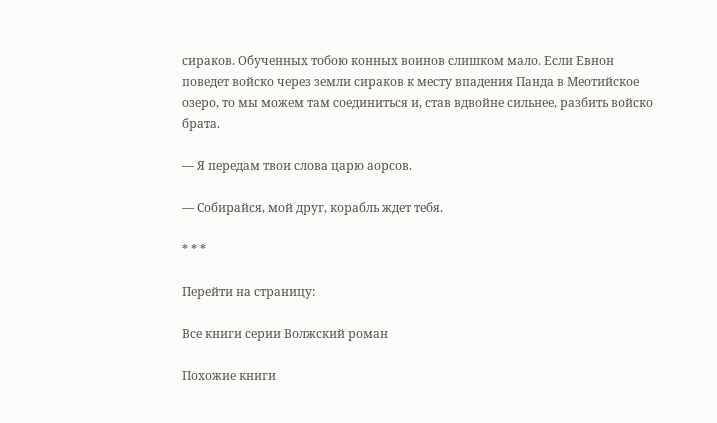сираков. Обученных тобою конных воинов слишком мало. Если Евнон поведет войско через земли сираков к месту впадения Панда в Меотийское озеро, то мы можем там соединиться и, став вдвойне сильнее, разбить войско брата.

— Я передам твои слова царю аорсов.

— Собирайся, мой друг, корабль ждет тебя.

* * *

Перейти на страницу:

Все книги серии Волжский роман

Похожие книги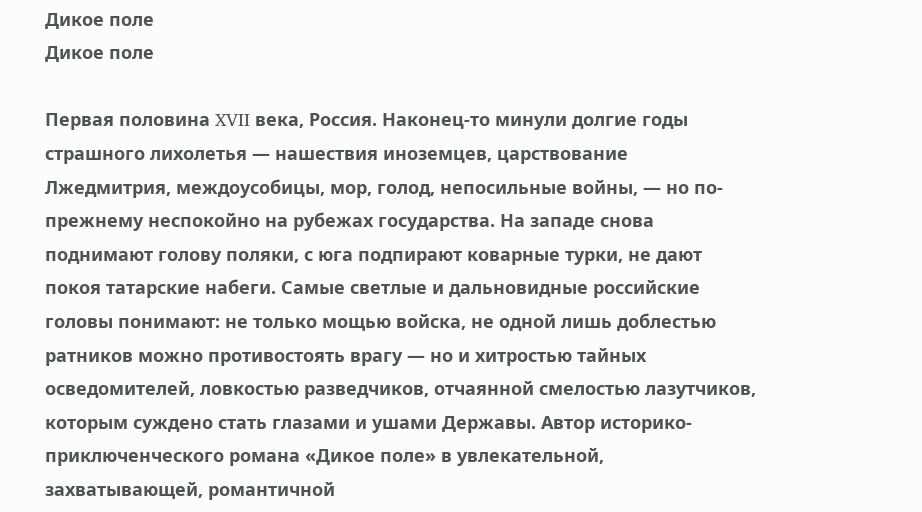Дикое поле
Дикое поле

Первая половина XVII века, Россия. Наконец-то минули долгие годы страшного лихолетья — нашествия иноземцев, царствование Лжедмитрия, междоусобицы, мор, голод, непосильные войны, — но по-прежнему неспокойно на рубежах государства. На западе снова поднимают голову поляки, с юга подпирают коварные турки, не дают покоя татарские набеги. Самые светлые и дальновидные российские головы понимают: не только мощью войска, не одной лишь доблестью ратников можно противостоять врагу — но и хитростью тайных осведомителей, ловкостью разведчиков, отчаянной смелостью лазутчиков, которым суждено стать глазами и ушами Державы. Автор историко-приключенческого романа «Дикое поле» в увлекательной, захватывающей, романтичной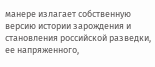манере излагает собственную версию истории зарождения и становления российской разведки, ее напряженного,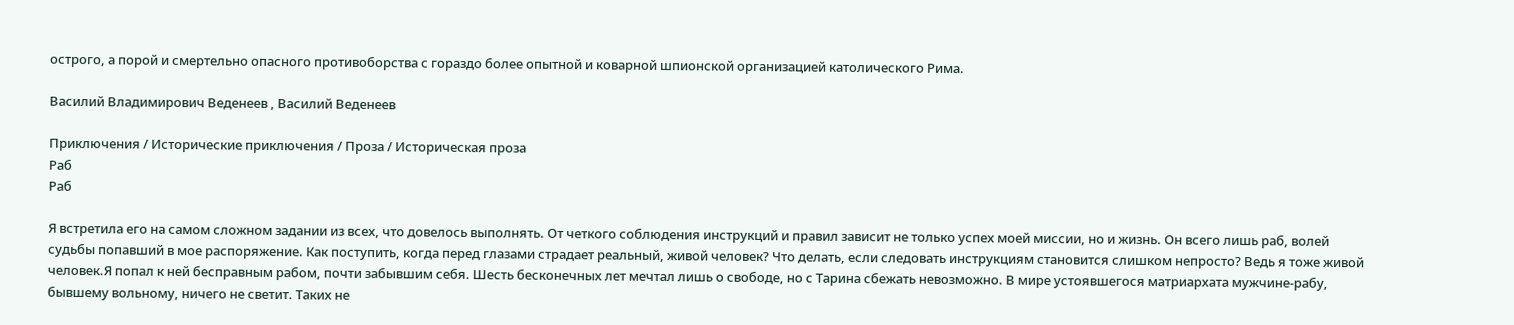острого, а порой и смертельно опасного противоборства с гораздо более опытной и коварной шпионской организацией католического Рима.

Василий Владимирович Веденеев , Василий Веденеев

Приключения / Исторические приключения / Проза / Историческая проза
Раб
Раб

Я встретила его на самом сложном задании из всех, что довелось выполнять. От четкого соблюдения инструкций и правил зависит не только успех моей миссии, но и жизнь. Он всего лишь раб, волей судьбы попавший в мое распоряжение. Как поступить, когда перед глазами страдает реальный, живой человек? Что делать, если следовать инструкциям становится слишком непросто? Ведь я тоже живой человек.Я попал к ней бесправным рабом, почти забывшим себя. Шесть бесконечных лет мечтал лишь о свободе, но с Тарина сбежать невозможно. В мире устоявшегося матриархата мужчине-рабу, бывшему вольному, ничего не светит. Таких не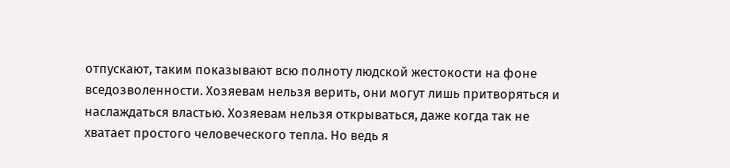отпускают, таким показывают всю полноту людской жестокости на фоне вседозволенности. Хозяевам нельзя верить, они могут лишь притворяться и наслаждаться властью. Хозяевам нельзя открываться, даже когда так не хватает простого человеческого тепла. Но ведь я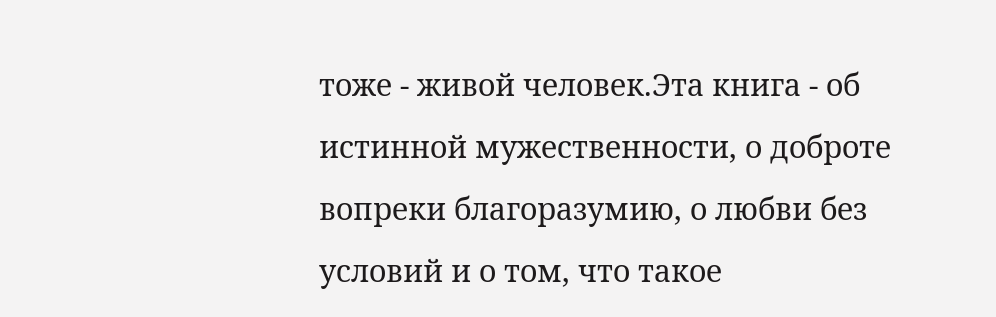тоже - живой человек.Эта книга - об истинной мужественности, о доброте вопреки благоразумию, о любви без условий и о том, что такое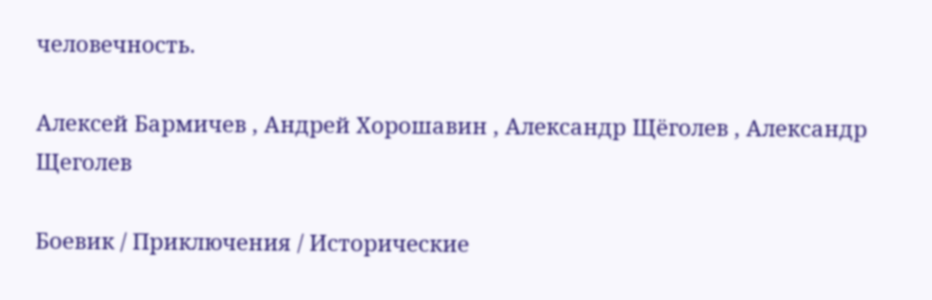человечность.

Алексей Бармичев , Андрей Хорошавин , Александр Щёголев , Александр Щеголев

Боевик / Приключения / Исторические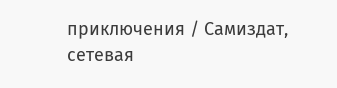приключения / Самиздат, сетевая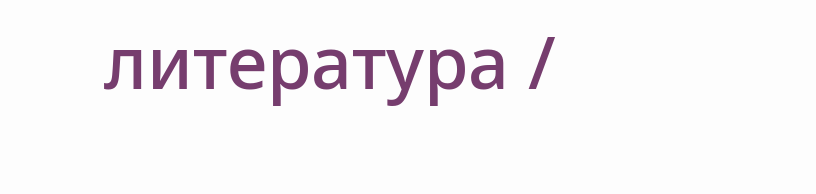литература /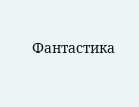Фантастика